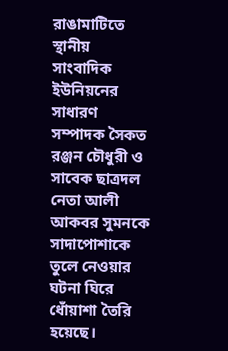রাঙামাটিতে স্থানীয় সাংবাদিক ইউনিয়নের সাধারণ সম্পাদক সৈকত রঞ্জন চৌধুরী ও সাবেক ছাত্রদল নেতা আলী আকবর সুমনকে সাদাপোশাকে তুলে নেওয়ার ঘটনা ঘিরে ধোঁয়াশা তৈরি হয়েছে।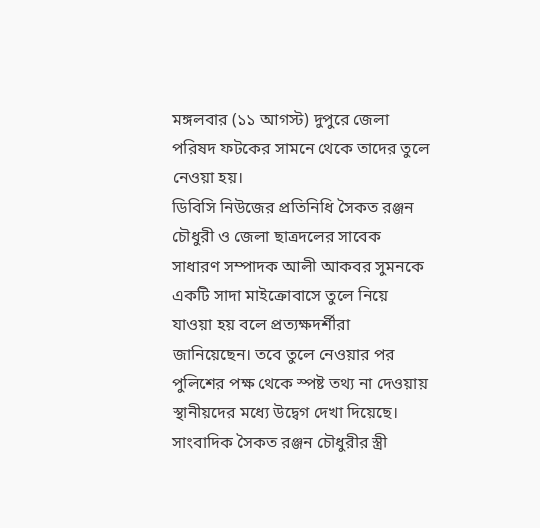মঙ্গলবার (১১ আগস্ট) দুপুরে জেলা পরিষদ ফটকের সামনে থেকে তাদের তুলে নেওয়া হয়।
ডিবিসি নিউজের প্রতিনিধি সৈকত রঞ্জন চৌধুরী ও জেলা ছাত্রদলের সাবেক সাধারণ সম্পাদক আলী আকবর সুমনকে একটি সাদা মাইক্রোবাসে তুলে নিয়ে যাওয়া হয় বলে প্রত্যক্ষদর্শীরা জানিয়েছেন। তবে তুলে নেওয়ার পর পুলিশের পক্ষ থেকে স্পষ্ট তথ্য না দেওয়ায় স্থানীয়দের মধ্যে উদ্বেগ দেখা দিয়েছে।
সাংবাদিক সৈকত রঞ্জন চৌধুরীর স্ত্রী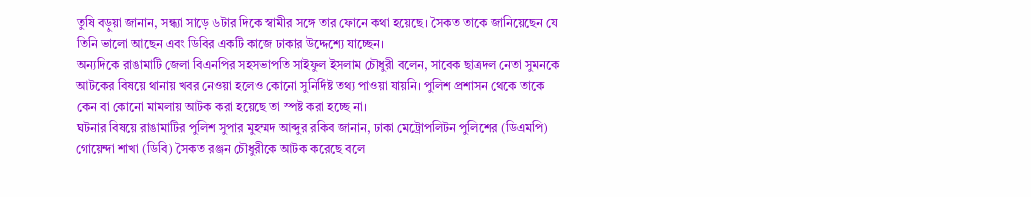তুষি বড়ুয়া জানান, সন্ধ্যা সাড়ে ৬টার দিকে স্বামীর সঙ্গে তার ফোনে কথা হয়েছে। সৈকত তাকে জানিয়েছেন যে তিনি ভালো আছেন এবং ডিবির একটি কাজে ঢাকার উদ্দেশ্যে যাচ্ছেন।
অন্যদিকে রাঙামাটি জেলা বিএনপির সহসভাপতি সাইফুল ইসলাম চৌধুরী বলেন, সাবেক ছাত্রদল নেতা সুমনকে আটকের বিষয়ে থানায় খবর নেওয়া হলেও কোনো সুনির্দিষ্ট তথ্য পাওয়া যায়নি। পুলিশ প্রশাসন থেকে তাকে কেন বা কোনো মামলায় আটক করা হয়েছে তা স্পষ্ট করা হচ্ছে না।
ঘটনার বিষয়ে রাঙামাটির পুলিশ সুপার মুহম্মদ আব্দুর রকিব জানান, ঢাকা মেট্রোপলিটন পুলিশের (ডিএমপি) গোয়েন্দা শাখা (ডিবি) সৈকত রঞ্জন চৌধুরীকে আটক করেছে বলে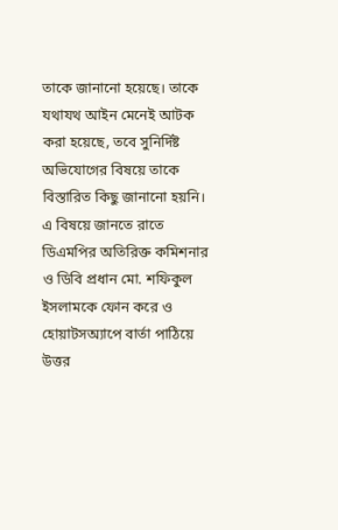তাকে জানানো হয়েছে। তাকে যথাযথ আইন মেনেই আটক করা হয়েছে, তবে সুনির্দিষ্ট অভিযোগের বিষয়ে তাকে বিস্তারিত কিছু জানানো হয়নি।
এ বিষয়ে জানতে রাতে ডিএমপির অতিরিক্ত কমিশনার ও ডিবি প্রধান মো. শফিকুল ইসলামকে ফোন করে ও হোয়াটসঅ্যাপে বার্তা পাঠিয়ে উত্তর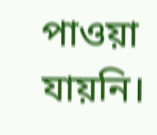পাওয়া যায়নি।